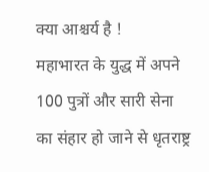क्या आश्चर्य है !
महाभारत के युद्ध में अपने 100 पुत्रों और सारी सेना का संहार हो जाने से धृतराष्ट्र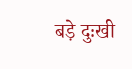बड़े दुःखी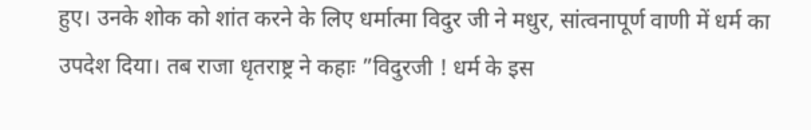हुए। उनके शोक को शांत करने के लिए धर्मात्मा विदुर जी ने मधुर, सांत्वनापूर्ण वाणी में धर्म का उपदेश दिया। तब राजा धृतराष्ट्र ने कहाः ”विदुरजी ! धर्म के इस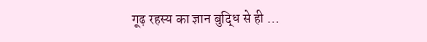गूढ़ रहस्य का ज्ञान बुद्धि से ही …